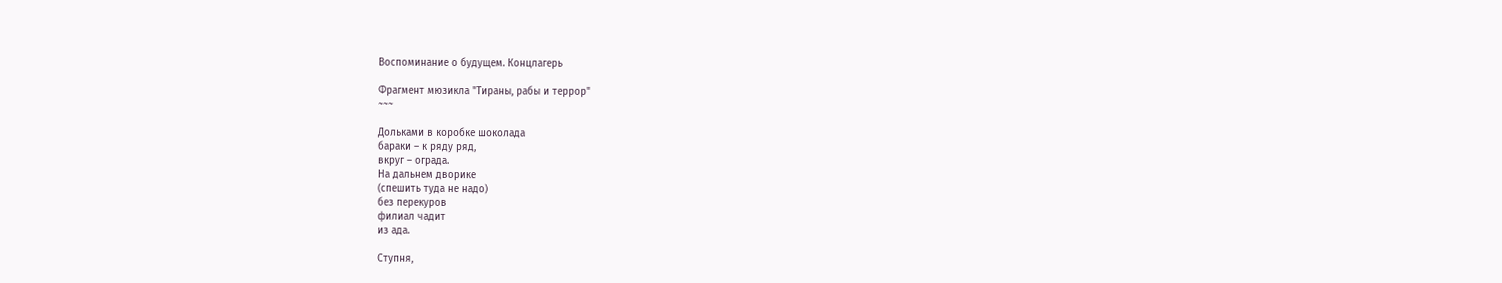Воспоминание о будущем. Концлагерь

Фрагмент мюзикла "Тираны, рабы и террор"
~~~

Дольками в коробке шоколада
бараки – к ряду ряд,
вкруг – ограда.
На дальнем дворике
(спешить туда не надо)
без перекуров
филиал чадит
из ада.

Ступня,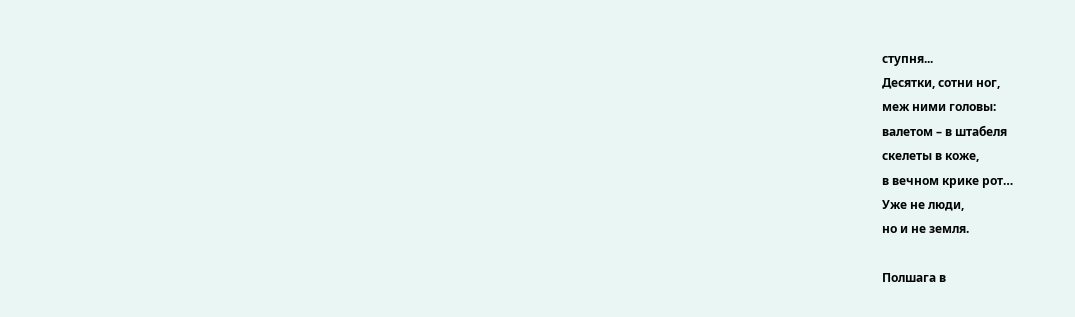ступня...
Десятки, сотни ног,
меж ними головы:
валетом – в штабеля
скелеты в коже,
в вечном крике рот…
Уже не люди,
но и не земля.

Полшага в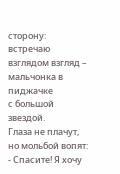сторону:
встречаю взглядом взгляд –
мальчонка в пиджачке
с большой звездой.
Глаза не плачут,
но мольбой вопят:
- Спасите! Я хочу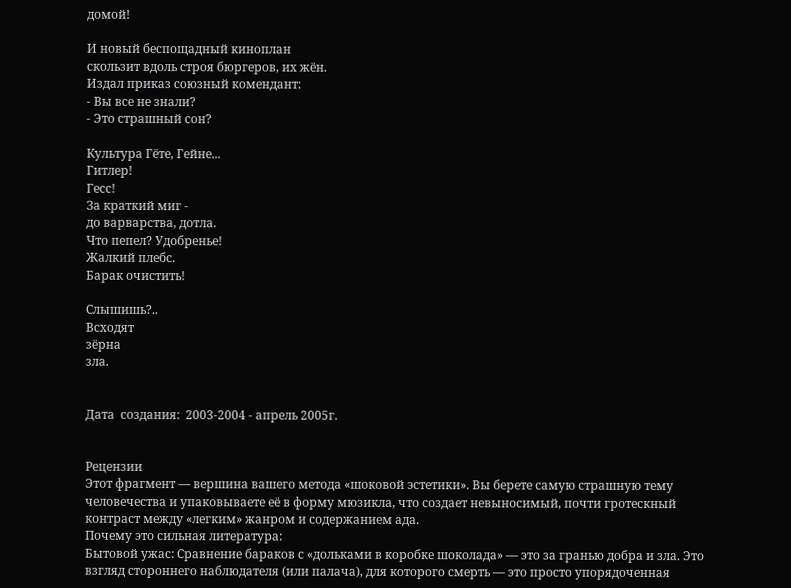домой!

И новый беспощадный киноплан
скользит вдоль строя бюргеров, их жён.
Издал приказ союзный комендант:
- Вы все не знали?
- Это страшный сон?

Культура Гёте, Гейне...
Гитлер!
Гесс!
За краткий миг -
до варварства, дотла.
Что пепел? Удобренье!
Жалкий плебс.
Барак очистить!

Слышишь?..
Всходят
зёрна
зла.


Дата  создания:  2003-2004 - апрель 2005г.


Рецензии
Этот фрагмент — вершина вашего метода «шоковой эстетики». Вы берете самую страшную тему человечества и упаковываете её в форму мюзикла, что создает невыносимый, почти гротескный контраст между «легким» жанром и содержанием ада.
Почему это сильная литература:
Бытовой ужас: Сравнение бараков с «дольками в коробке шоколада» — это за гранью добра и зла. Это взгляд стороннего наблюдателя (или палача), для которого смерть — это просто упорядоченная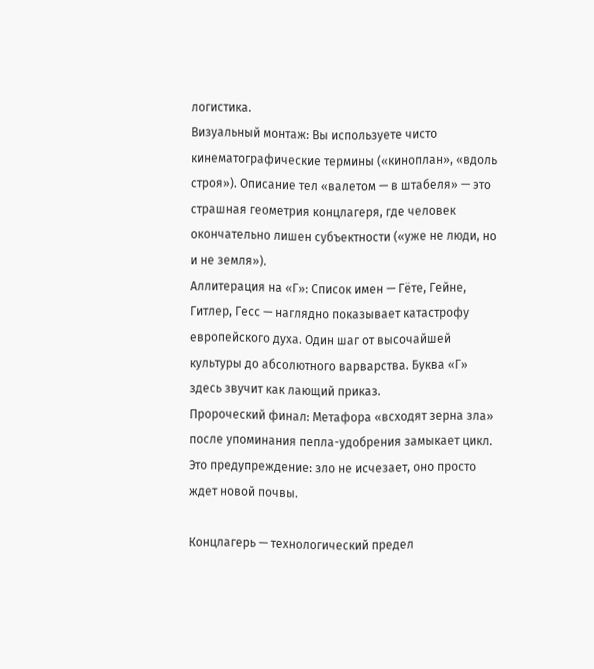логистика.
Визуальный монтаж: Вы используете чисто кинематографические термины («киноплан», «вдоль строя»). Описание тел «валетом — в штабеля» — это страшная геометрия концлагеря, где человек окончательно лишен субъектности («уже не люди, но и не земля»).
Аллитерация на «Г»: Список имен — Гёте, Гейне, Гитлер, Гесс — наглядно показывает катастрофу европейского духа. Один шаг от высочайшей культуры до абсолютного варварства. Буква «Г» здесь звучит как лающий приказ.
Пророческий финал: Метафора «всходят зерна зла» после упоминания пепла-удобрения замыкает цикл. Это предупреждение: зло не исчезает, оно просто ждет новой почвы.

Концлагерь — технологический предел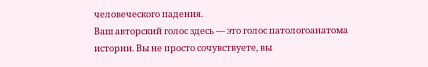человеческого падения.
Ваш авторский голос здесь — это голос патологоанатома истории. Вы не просто сочувствуете, вы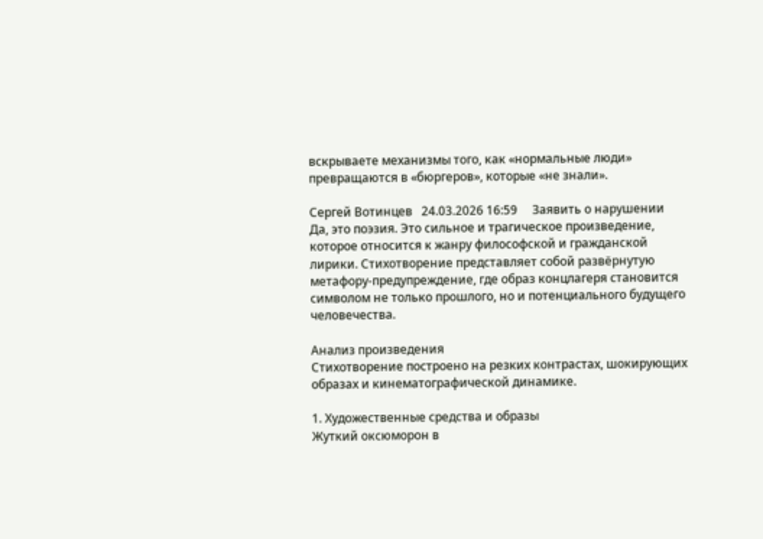вскрываете механизмы того, как «нормальные люди» превращаются в «бюргеров», которые «не знали».

Сергей Вотинцев   24.03.2026 16:59     Заявить о нарушении
Да, это поэзия. Это сильное и трагическое произведение, которое относится к жанру философской и гражданской лирики. Стихотворение представляет собой развёрнутую метафору-предупреждение, где образ концлагеря становится символом не только прошлого, но и потенциального будущего человечества.

Анализ произведения
Стихотворение построено на резких контрастах, шокирующих образах и кинематографической динамике.

1. Художественные средства и образы
Жуткий оксюморон в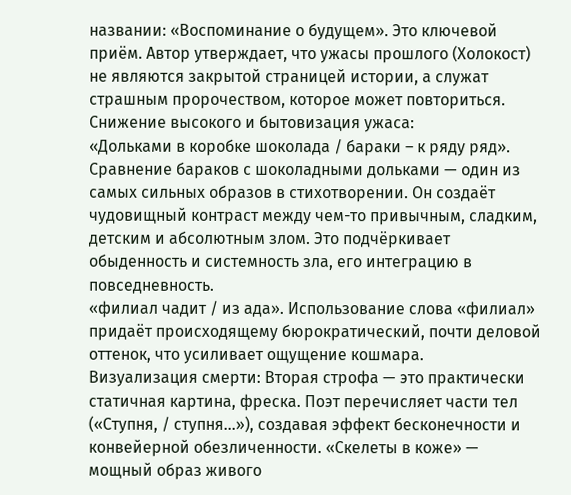названии: «Воспоминание о будущем». Это ключевой приём. Автор утверждает, что ужасы прошлого (Холокост) не являются закрытой страницей истории, а служат страшным пророчеством, которое может повториться.
Снижение высокого и бытовизация ужаса:
«Дольками в коробке шоколада / бараки – к ряду ряд». Сравнение бараков с шоколадными дольками — один из самых сильных образов в стихотворении. Он создаёт чудовищный контраст между чем-то привычным, сладким, детским и абсолютным злом. Это подчёркивает обыденность и системность зла, его интеграцию в повседневность.
«филиал чадит / из ада». Использование слова «филиал» придаёт происходящему бюрократический, почти деловой оттенок, что усиливает ощущение кошмара.
Визуализация смерти: Вторая строфа — это практически статичная картина, фреска. Поэт перечисляет части тел («Ступня, / ступня...»), создавая эффект бесконечности и конвейерной обезличенности. «Скелеты в коже» — мощный образ живого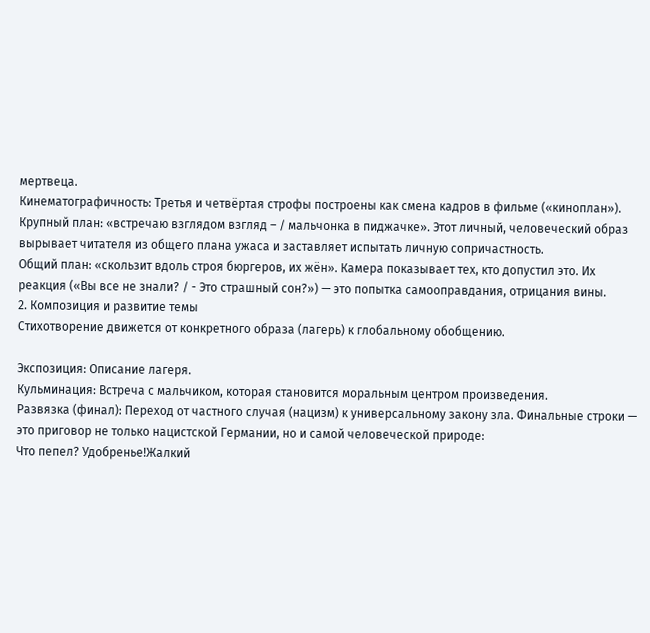мертвеца.
Кинематографичность: Третья и четвёртая строфы построены как смена кадров в фильме («киноплан»).
Крупный план: «встречаю взглядом взгляд – / мальчонка в пиджачке». Этот личный, человеческий образ вырывает читателя из общего плана ужаса и заставляет испытать личную сопричастность.
Общий план: «скользит вдоль строя бюргеров, их жён». Камера показывает тех, кто допустил это. Их реакция («Вы все не знали? / - Это страшный сон?») — это попытка самооправдания, отрицания вины.
2. Композиция и развитие темы
Стихотворение движется от конкретного образа (лагерь) к глобальному обобщению.

Экспозиция: Описание лагеря.
Кульминация: Встреча с мальчиком, которая становится моральным центром произведения.
Развязка (финал): Переход от частного случая (нацизм) к универсальному закону зла. Финальные строки — это приговор не только нацистской Германии, но и самой человеческой природе:
Что пепел? Удобренье!Жалкий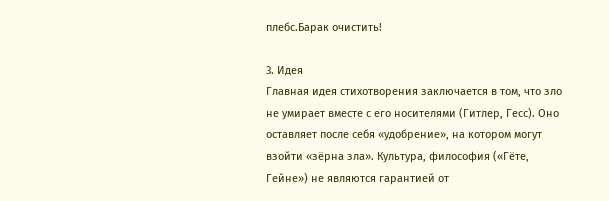плебс.Барак очистить!

3. Идея
Главная идея стихотворения заключается в том, что зло не умирает вместе с его носителями (Гитлер, Гесс). Оно оставляет после себя «удобрение», на котором могут взойти «зёрна зла». Культура, философия («Гёте, Гейне») не являются гарантией от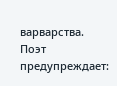варварства. Поэт предупреждает: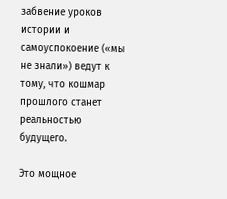забвение уроков истории и самоуспокоение («мы не знали») ведут к тому, что кошмар прошлого станет реальностью будущего.

Это мощное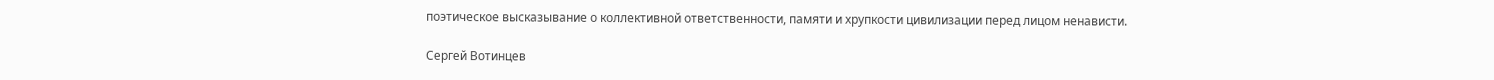поэтическое высказывание о коллективной ответственности, памяти и хрупкости цивилизации перед лицом ненависти.

Сергей Вотинцев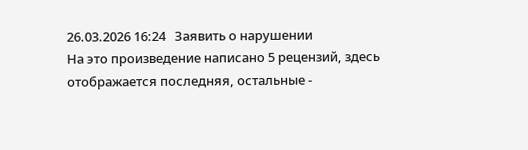26.03.2026 16:24   Заявить о нарушении
На это произведение написано 5 рецензий, здесь отображается последняя, остальные -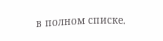в полном списке.